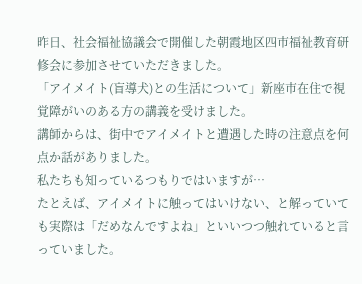昨日、社会福祉協議会で開催した朝霞地区四市福祉教育研修会に参加させていただきました。
「アイメイト(盲導犬)との生活について」新座市在住で視覚障がいのある方の講義を受けました。
講師からは、街中でアイメイトと遭遇した時の注意点を何点か話がありました。
私たちも知っているつもりではいますが…
たとえば、アイメイトに触ってはいけない、と解っていても実際は「だめなんですよね」といいつつ触れていると言っていました。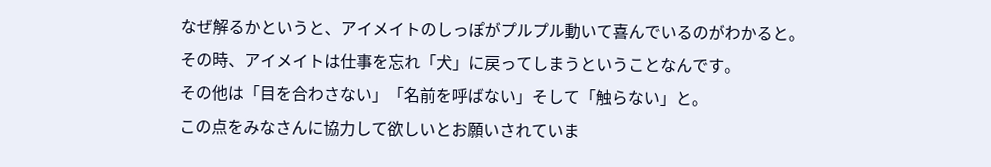なぜ解るかというと、アイメイトのしっぽがプルプル動いて喜んでいるのがわかると。
その時、アイメイトは仕事を忘れ「犬」に戻ってしまうということなんです。
その他は「目を合わさない」「名前を呼ばない」そして「触らない」と。
この点をみなさんに協力して欲しいとお願いされていま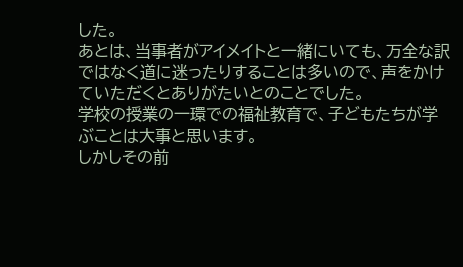した。
あとは、当事者がアイメイトと一緒にいても、万全な訳ではなく道に迷ったりすることは多いので、声をかけていただくとありがたいとのことでした。
学校の授業の一環での福祉教育で、子どもたちが学ぶことは大事と思います。
しかしその前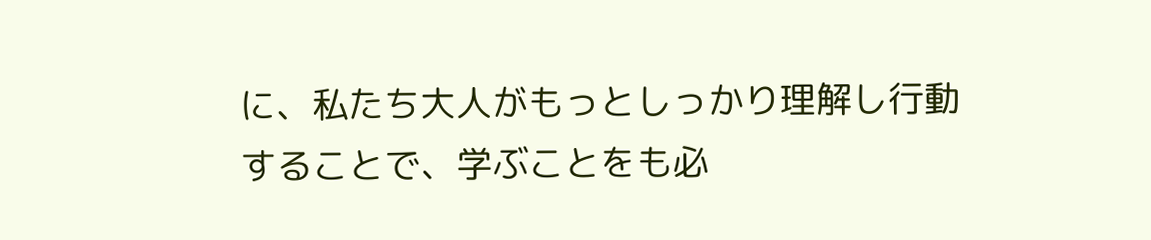に、私たち大人がもっとしっかり理解し行動することで、学ぶことをも必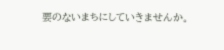要のないまちにしていきませんか。